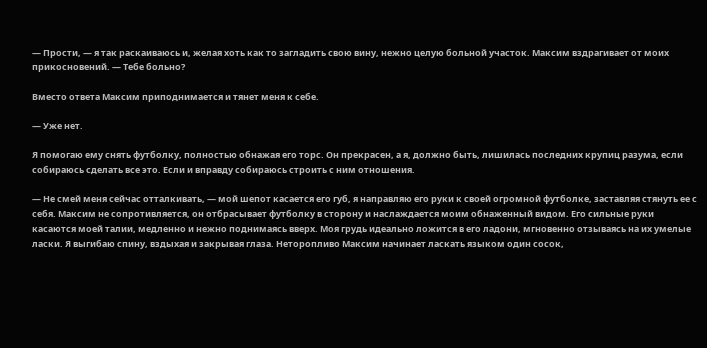— Прости, — я так раскаиваюсь и, желая хоть как то загладить свою вину, нежно целую больной участок. Максим вздрагивает от моих прикосновений. — Тебе больно?

Вместо ответа Максим приподнимается и тянет меня к себе.

— Уже нет.

Я помогаю ему снять футболку, полностью обнажая его торс. Он прекрасен, а я, должно быть, лишилась последних крупиц разума, если собираюсь сделать все это. Если и вправду собираюсь строить с ним отношения.

— Не смей меня сейчас отталкивать, — мой шепот касается его губ, я направляю его руки к своей огромной футболке, заставляя стянуть ее с себя. Максим не сопротивляется, он отбрасывает футболку в сторону и наслаждается моим обнаженный видом. Его сильные руки касаются моей талии, медленно и нежно поднимаясь вверх. Моя грудь идеально ложится в его ладони, мгновенно отзываясь на их умелые ласки. Я выгибаю спину, вздыхая и закрывая глаза. Неторопливо Максим начинает ласкать языком один сосок,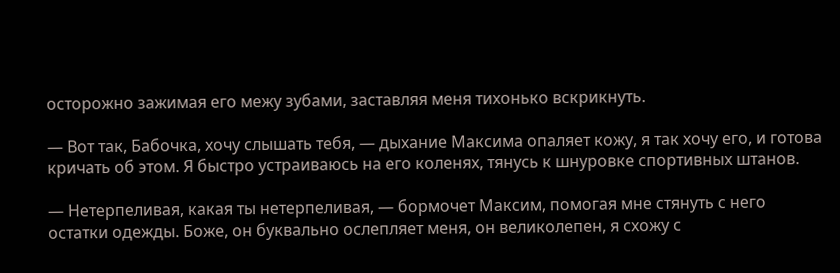осторожно зажимая его межу зубами, заставляя меня тихонько вскрикнуть.

— Вот так, Бабочка, хочу слышать тебя, — дыхание Максима опаляет кожу, я так хочу его, и готова кричать об этом. Я быстро устраиваюсь на его коленях, тянусь к шнуровке спортивных штанов.

— Нетерпеливая, какая ты нетерпеливая, — бормочет Максим, помогая мне стянуть с него остатки одежды. Боже, он буквально ослепляет меня, он великолепен, я схожу с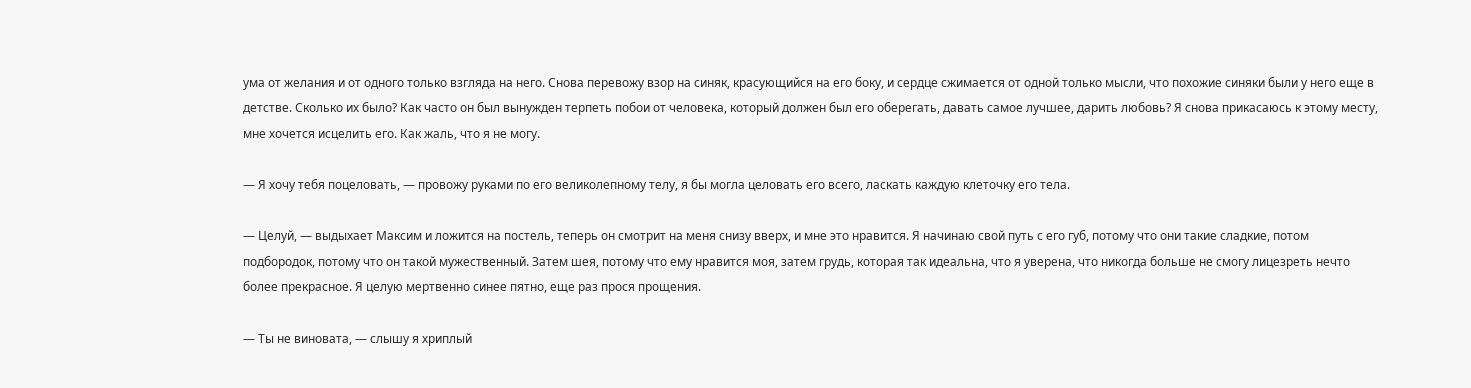ума от желания и от одного только взгляда на него. Снова перевожу взор на синяк, красующийся на его боку, и сердце сжимается от одной только мысли, что похожие синяки были у него еще в детстве. Сколько их было? Как часто он был вынужден терпеть побои от человека, который должен был его оберегать, давать самое лучшее, дарить любовь? Я снова прикасаюсь к этому месту, мне хочется исцелить его. Как жаль, что я не могу.

— Я хочу тебя поцеловать, — провожу руками по его великолепному телу, я бы могла целовать его всего, ласкать каждую клеточку его тела.

— Целуй, — выдыхает Максим и ложится на постель, теперь он смотрит на меня снизу вверх, и мне это нравится. Я начинаю свой путь с его губ, потому что они такие сладкие, потом подбородок, потому что он такой мужественный. Затем шея, потому что ему нравится моя, затем грудь, которая так идеальна, что я уверена, что никогда больше не смогу лицезреть нечто более прекрасное. Я целую мертвенно синее пятно, еще раз прося прощения.

— Ты не виновата, — слышу я хриплый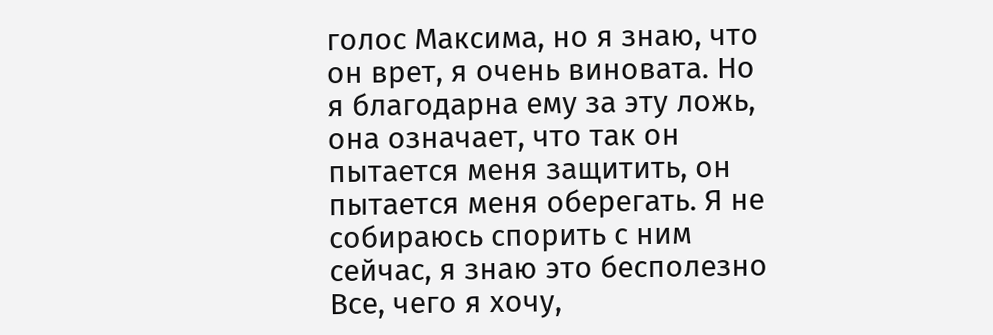голос Максима, но я знаю, что он врет, я очень виновата. Но я благодарна ему за эту ложь, она означает, что так он пытается меня защитить, он пытается меня оберегать. Я не собираюсь спорить с ним сейчас, я знаю это бесполезно Все, чего я хочу,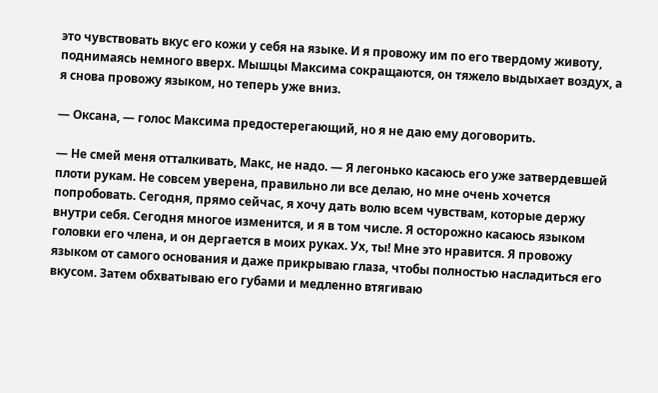это чувствовать вкус его кожи у себя на языке. И я провожу им по его твердому животу, поднимаясь немного вверх. Мышцы Максима сокращаются, он тяжело выдыхает воздух, а я снова провожу языком, но теперь уже вниз.

— Оксана, — голос Максима предостерегающий, но я не даю ему договорить.

— Не смей меня отталкивать, Макс, не надо. — Я легонько касаюсь его уже затвердевшей плоти рукам. Не совсем уверена, правильно ли все делаю, но мне очень хочется попробовать. Сегодня, прямо сейчас, я хочу дать волю всем чувствам, которые держу внутри себя. Сегодня многое изменится, и я в том числе. Я осторожно касаюсь языком головки его члена, и он дергается в моих руках. Ух, ты! Мне это нравится. Я провожу языком от самого основания и даже прикрываю глаза, чтобы полностью насладиться его вкусом. Затем обхватываю его губами и медленно втягиваю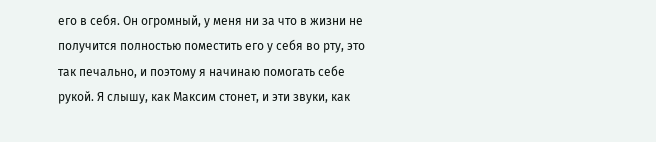его в себя. Он огромный, у меня ни за что в жизни не получится полностью поместить его у себя во рту, это так печально, и поэтому я начинаю помогать себе рукой. Я слышу, как Максим стонет, и эти звуки, как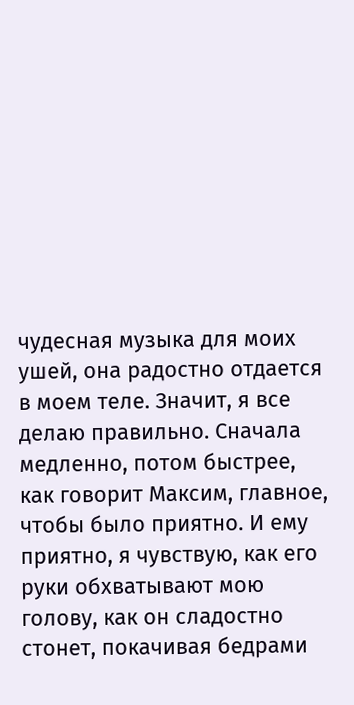чудесная музыка для моих ушей, она радостно отдается в моем теле. Значит, я все делаю правильно. Сначала медленно, потом быстрее, как говорит Максим, главное, чтобы было приятно. И ему приятно, я чувствую, как его руки обхватывают мою голову, как он сладостно стонет, покачивая бедрами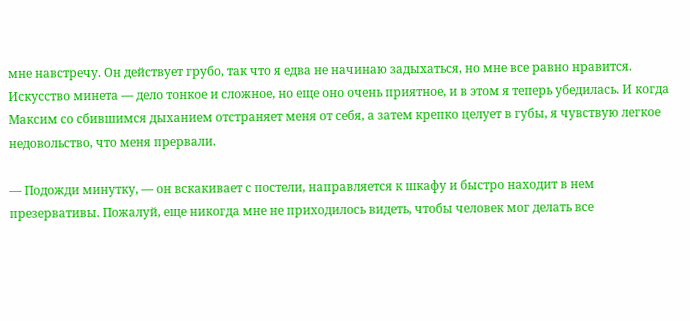мне навстречу. Он действует грубо, так что я едва не начинаю задыхаться, но мне все равно нравится. Искусство минета — дело тонкое и сложное, но еще оно очень приятное, и в этом я теперь убедилась. И когда Максим со сбившимся дыханием отстраняет меня от себя, а затем крепко целует в губы, я чувствую легкое недовольство, что меня прервали.

— Подожди минутку, — он вскакивает с постели, направляется к шкафу и быстро находит в нем презервативы. Пожалуй, еще никогда мне не приходилось видеть, чтобы человек мог делать все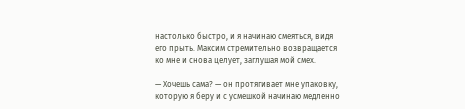настолько быстро, и я начинаю смеяться, видя его прыть. Максим стремительно возвращается ко мне и снова целует, заглушая мой смех.

— Хочешь сама? — он протягивает мне упаковку, которую я беру и с усмешкой начинаю медленно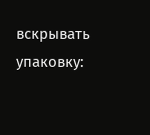вскрывать упаковку: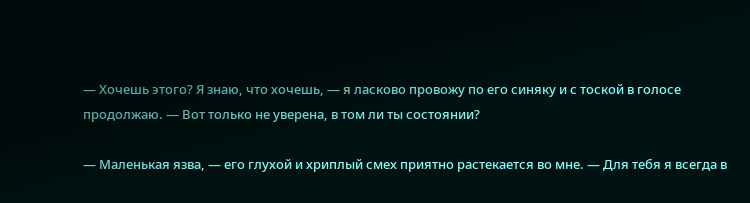— Хочешь этого? Я знаю, что хочешь, — я ласково провожу по его синяку и с тоской в голосе продолжаю. — Вот только не уверена, в том ли ты состоянии?

— Маленькая язва, — его глухой и хриплый смех приятно растекается во мне. — Для тебя я всегда в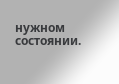нужном состоянии.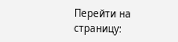Перейти на страницу: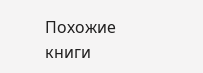Похожие книги